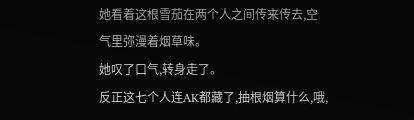她看着这根雪茄在两个人之间传来传去,空气里弥漫着烟草味。
她叹了口气,转身走了。
反正这七个人连AK都藏了,抽根烟算什么,哦,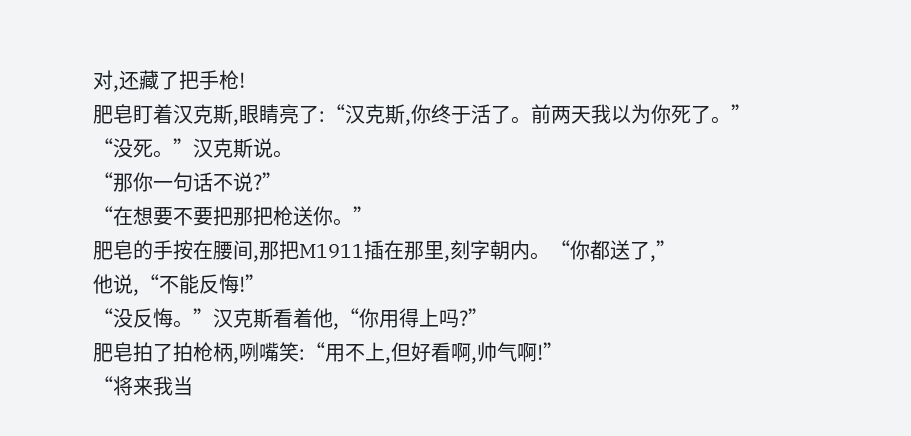对,还藏了把手枪!
肥皂盯着汉克斯,眼睛亮了:“汉克斯,你终于活了。前两天我以为你死了。”
“没死。”汉克斯说。
“那你一句话不说?”
“在想要不要把那把枪送你。”
肥皂的手按在腰间,那把M1911插在那里,刻字朝内。“你都送了,”
他说,“不能反悔!”
“没反悔。”汉克斯看着他,“你用得上吗?”
肥皂拍了拍枪柄,咧嘴笑:“用不上,但好看啊,帅气啊!”
“将来我当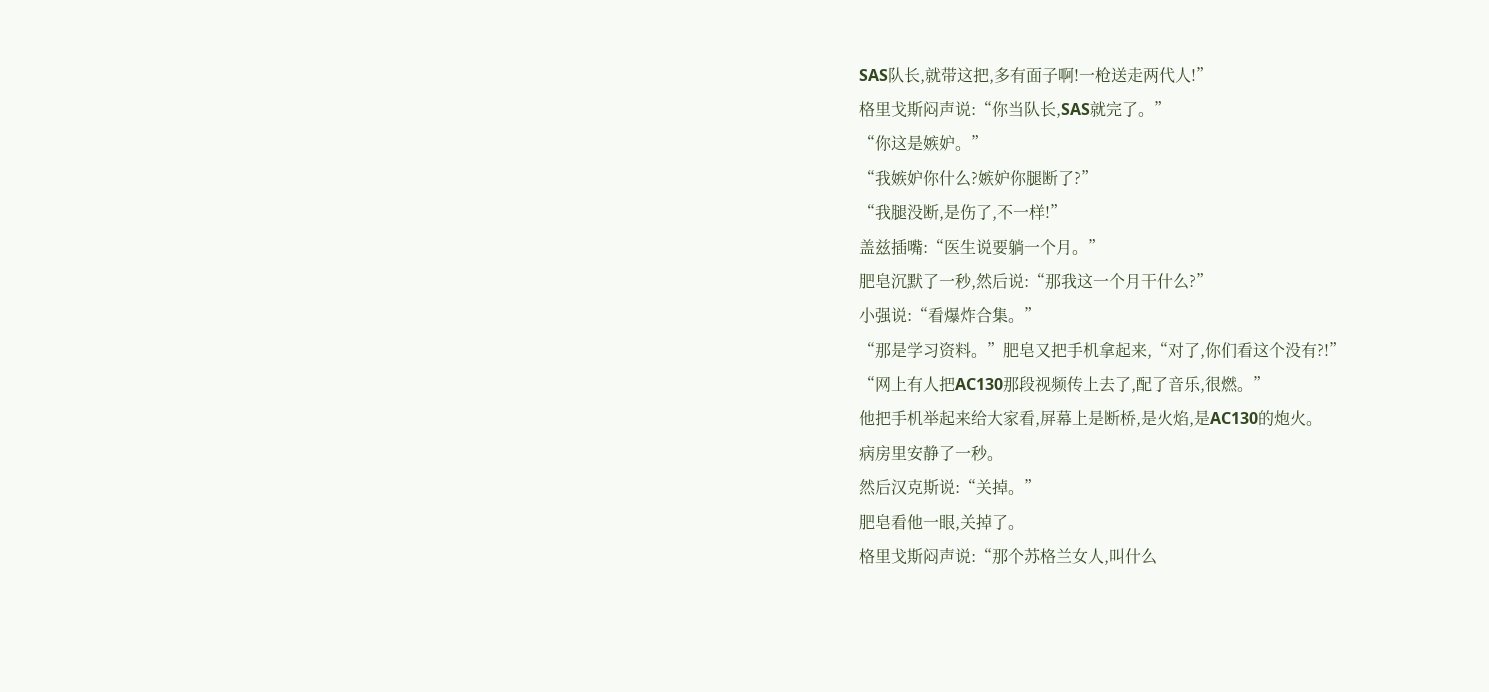SAS队长,就带这把,多有面子啊!一枪送走两代人!”
格里戈斯闷声说:“你当队长,SAS就完了。”
“你这是嫉妒。”
“我嫉妒你什么?嫉妒你腿断了?”
“我腿没断,是伤了,不一样!”
盖兹插嘴:“医生说要躺一个月。”
肥皂沉默了一秒,然后说:“那我这一个月干什么?”
小强说:“看爆炸合集。”
“那是学习资料。”肥皂又把手机拿起来,“对了,你们看这个没有?!”
“网上有人把AC130那段视频传上去了,配了音乐,很燃。”
他把手机举起来给大家看,屏幕上是断桥,是火焰,是AC130的炮火。
病房里安静了一秒。
然后汉克斯说:“关掉。”
肥皂看他一眼,关掉了。
格里戈斯闷声说:“那个苏格兰女人,叫什么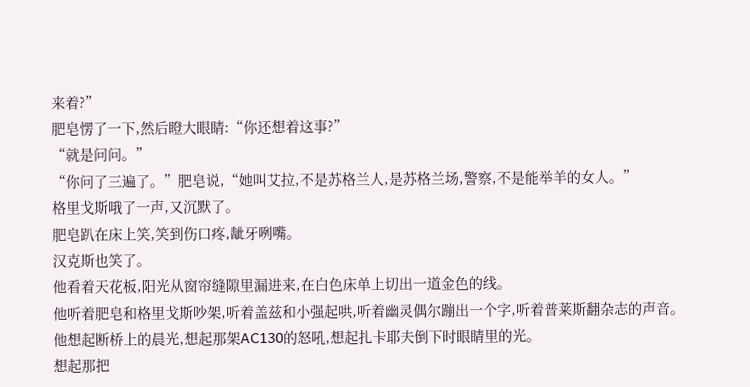来着?”
肥皂愣了一下,然后瞪大眼睛:“你还想着这事?”
“就是问问。”
“你问了三遍了。”肥皂说,“她叫艾拉,不是苏格兰人,是苏格兰场,警察,不是能举羊的女人。”
格里戈斯哦了一声,又沉默了。
肥皂趴在床上笑,笑到伤口疼,龇牙咧嘴。
汉克斯也笑了。
他看着天花板,阳光从窗帘缝隙里漏进来,在白色床单上切出一道金色的线。
他听着肥皂和格里戈斯吵架,听着盖兹和小强起哄,听着幽灵偶尔蹦出一个字,听着普莱斯翻杂志的声音。
他想起断桥上的晨光,想起那架AC130的怒吼,想起扎卡耶夫倒下时眼睛里的光。
想起那把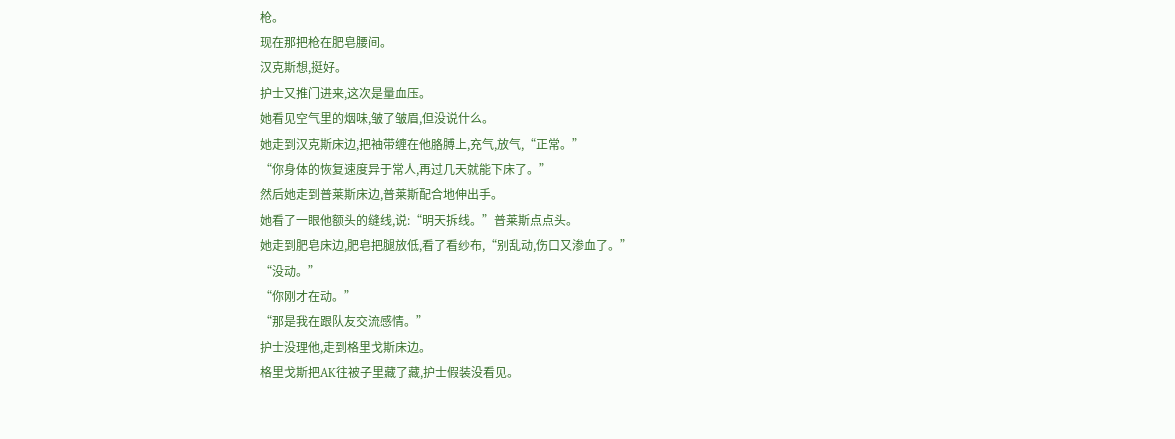枪。
现在那把枪在肥皂腰间。
汉克斯想,挺好。
护士又推门进来,这次是量血压。
她看见空气里的烟味,皱了皱眉,但没说什么。
她走到汉克斯床边,把袖带缠在他胳膊上,充气,放气,“正常。”
“你身体的恢复速度异于常人,再过几天就能下床了。”
然后她走到普莱斯床边,普莱斯配合地伸出手。
她看了一眼他额头的缝线,说:“明天拆线。”普莱斯点点头。
她走到肥皂床边,肥皂把腿放低,看了看纱布,“别乱动,伤口又渗血了。”
“没动。”
“你刚才在动。”
“那是我在跟队友交流感情。”
护士没理他,走到格里戈斯床边。
格里戈斯把AK往被子里藏了藏,护士假装没看见。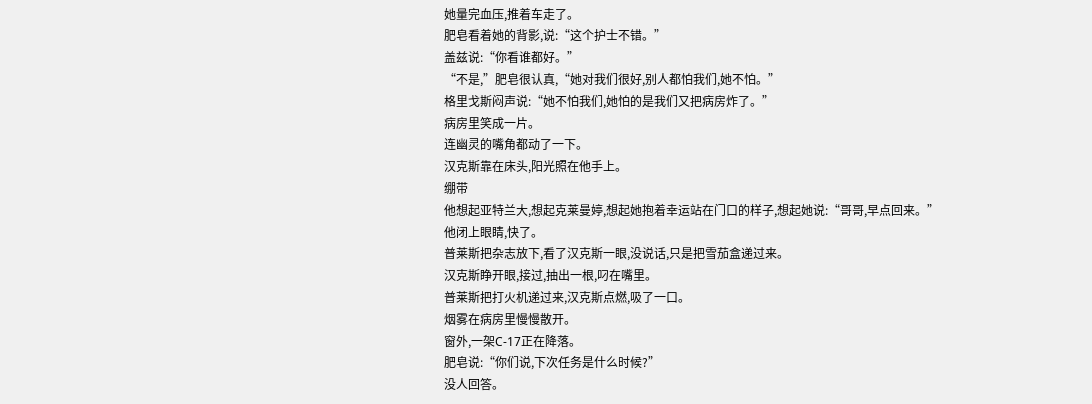她量完血压,推着车走了。
肥皂看着她的背影,说:“这个护士不错。”
盖兹说:“你看谁都好。”
“不是,”肥皂很认真,“她对我们很好,别人都怕我们,她不怕。”
格里戈斯闷声说:“她不怕我们,她怕的是我们又把病房炸了。”
病房里笑成一片。
连幽灵的嘴角都动了一下。
汉克斯靠在床头,阳光照在他手上。
绷带
他想起亚特兰大,想起克莱曼婷,想起她抱着幸运站在门口的样子,想起她说:“哥哥,早点回来。”
他闭上眼睛,快了。
普莱斯把杂志放下,看了汉克斯一眼,没说话,只是把雪茄盒递过来。
汉克斯睁开眼,接过,抽出一根,叼在嘴里。
普莱斯把打火机递过来,汉克斯点燃,吸了一口。
烟雾在病房里慢慢散开。
窗外,一架C-17正在降落。
肥皂说:“你们说,下次任务是什么时候?”
没人回答。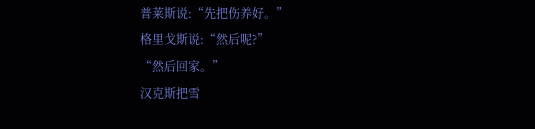普莱斯说:“先把伤养好。”
格里戈斯说:“然后呢?”
“然后回家。”
汉克斯把雪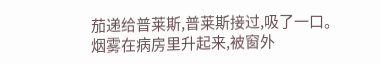茄递给普莱斯,普莱斯接过,吸了一口。
烟雾在病房里升起来,被窗外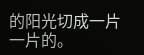的阳光切成一片一片的。